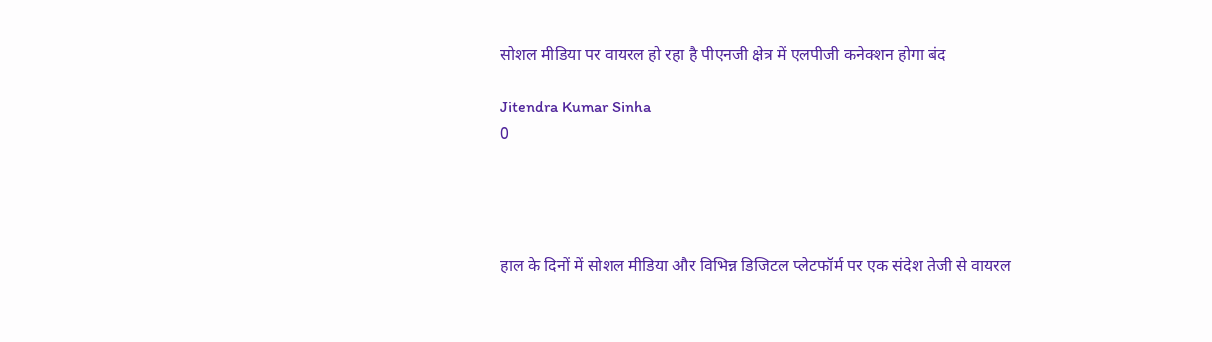सोशल मीडिया पर वायरल हो रहा है पीएनजी क्षेत्र में एलपीजी कनेक्शन होगा बंद

Jitendra Kumar Sinha
0




हाल के दिनों में सोशल मीडिया और विभिन्न डिजिटल प्लेटफॉर्म पर एक संदेश तेजी से वायरल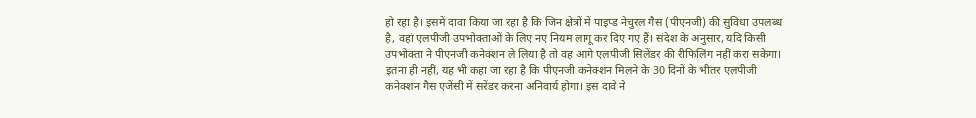हो रहा है। इसमें दावा किया जा रहा है कि जिन क्षेत्रों में पाइप्ड नेचुरल गैस (पीएनजी) की सुविधा उपलब्ध है, वहां एलपीजी उपभोक्ताओं के लिए नए नियम लागू कर दिए गए हैं। संदेश के अनुसार, यदि किसी उपभोक्ता ने पीएनजी कनेक्शन ले लिया है तो वह आगे एलपीजी सिलेंडर की रीफिलिंग नहीं करा सकेगा। इतना ही नहीं, यह भी कहा जा रहा है कि पीएनजी कनेक्शन मिलने के 30 दिनों के भीतर एलपीजी कनेक्शन गैस एजेंसी में सरेंडर करना अनिवार्य होगा। इस दावे ने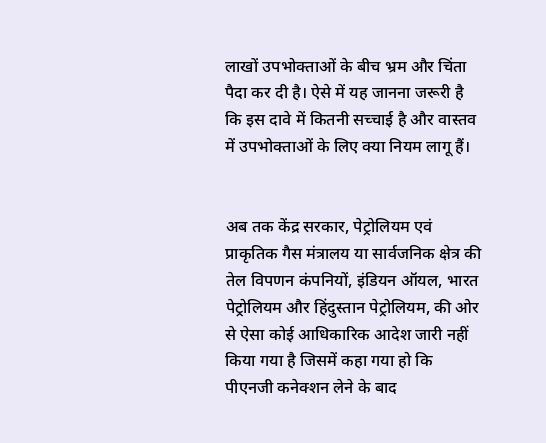लाखों उपभोक्ताओं के बीच भ्रम और चिंता पैदा कर दी है। ऐसे में यह जानना जरूरी है कि इस दावे में कितनी सच्चाई है और वास्तव में उपभोक्ताओं के लिए क्या नियम लागू हैं।


अब तक केंद्र सरकार, पेट्रोलियम एवं प्राकृतिक गैस मंत्रालय या सार्वजनिक क्षेत्र की तेल विपणन कंपनियों, इंडियन ऑयल, भारत पेट्रोलियम और हिंदुस्तान पेट्रोलियम, की ओर से ऐसा कोई आधिकारिक आदेश जारी नहीं किया गया है जिसमें कहा गया हो कि पीएनजी कनेक्शन लेने के बाद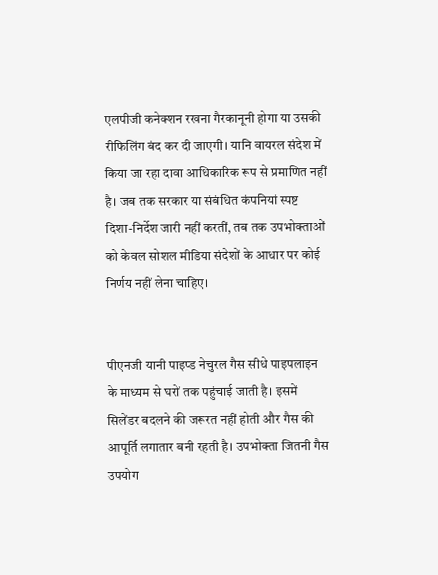एलपीजी कनेक्शन रखना गैरकानूनी होगा या उसकी रीफिलिंग बंद कर दी जाएगी। यानि वायरल संदेश में किया जा रहा दावा आधिकारिक रूप से प्रमाणित नहीं है। जब तक सरकार या संबंधित कंपनियां स्पष्ट दिशा-निर्देश जारी नहीं करतीं, तब तक उपभोक्ताओं को केवल सोशल मीडिया संदेशों के आधार पर कोई निर्णय नहीं लेना चाहिए।


पीएनजी यानी पाइप्ड नेचुरल गैस सीधे पाइपलाइन के माध्यम से घरों तक पहुंचाई जाती है। इसमें सिलेंडर बदलने की जरूरत नहीं होती और गैस की आपूर्ति लगातार बनी रहती है। उपभोक्ता जितनी गैस उपयोग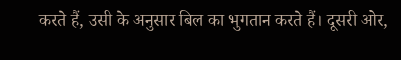करते हैं, उसी के अनुसार बिल का भुगतान करते हैं। दूसरी ओर,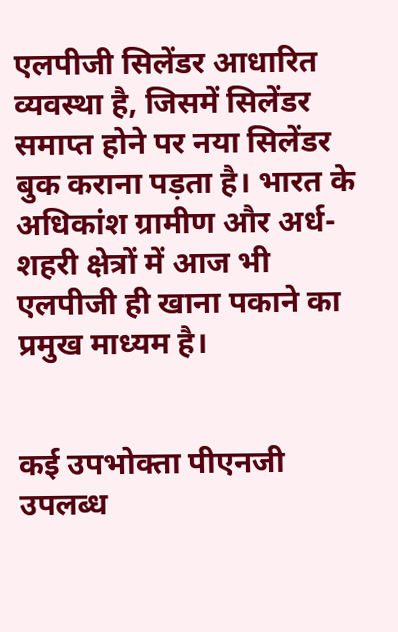एलपीजी सिलेंडर आधारित व्यवस्था है, जिसमें सिलेंडर समाप्त होने पर नया सिलेंडर बुक कराना पड़ता है। भारत के अधिकांश ग्रामीण और अर्ध-शहरी क्षेत्रों में आज भी एलपीजी ही खाना पकाने का प्रमुख माध्यम है।


कई उपभोक्ता पीएनजी उपलब्ध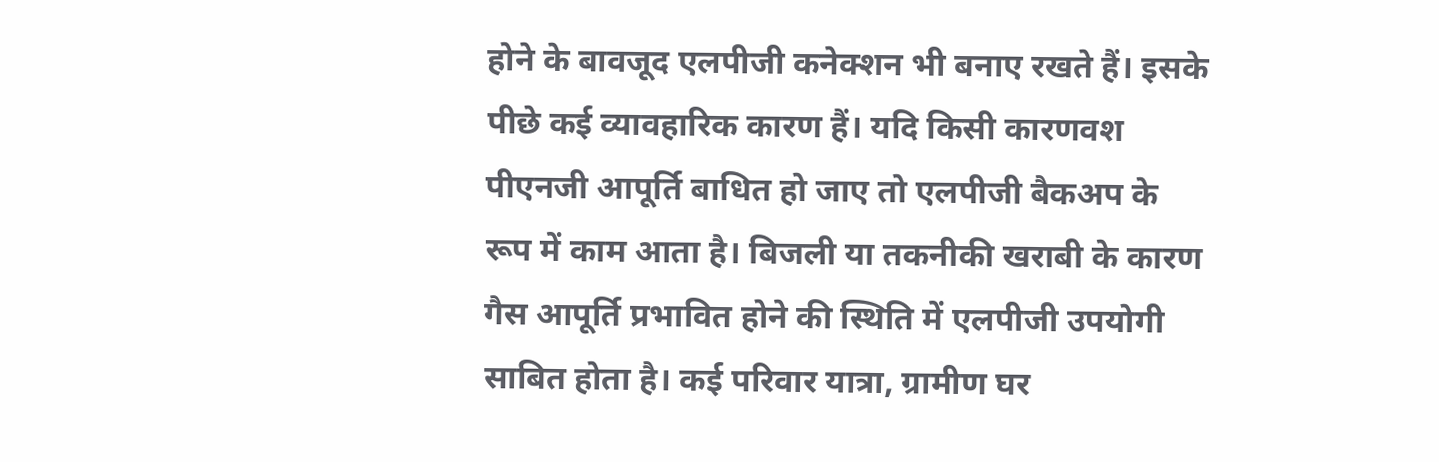होने के बावजूद एलपीजी कनेक्शन भी बनाए रखते हैं। इसके पीछे कई व्यावहारिक कारण हैं। यदि किसी कारणवश पीएनजी आपूर्ति बाधित हो जाए तो एलपीजी बैकअप के रूप में काम आता है। बिजली या तकनीकी खराबी के कारण गैस आपूर्ति प्रभावित होने की स्थिति में एलपीजी उपयोगी साबित होता है। कई परिवार यात्रा, ग्रामीण घर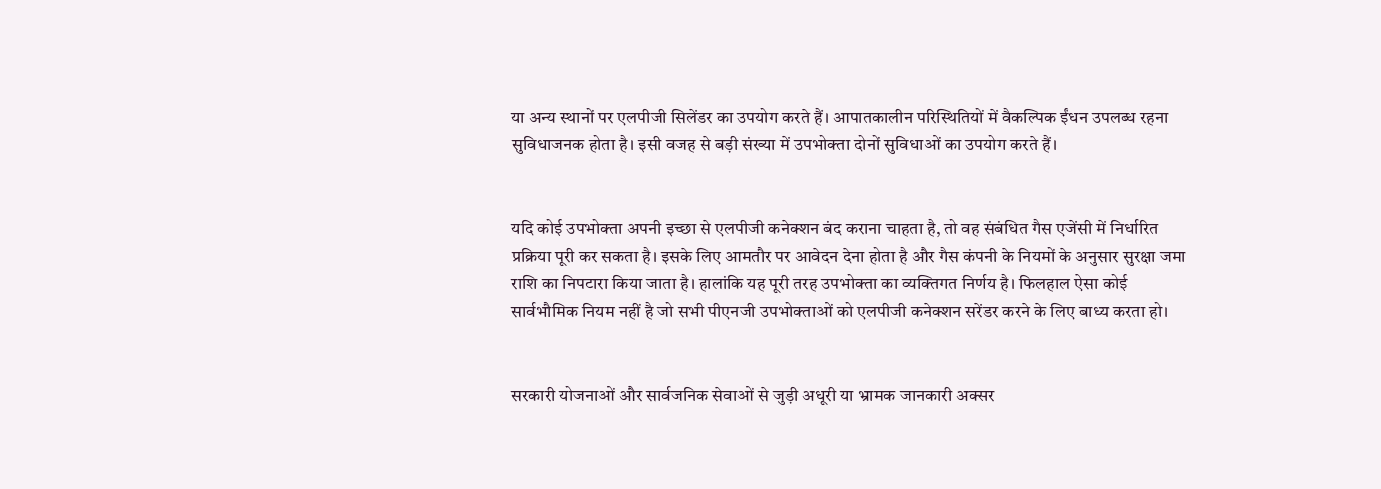या अन्य स्थानों पर एलपीजी सिलेंडर का उपयोग करते हैं। आपातकालीन परिस्थितियों में वैकल्पिक ईंधन उपलब्ध रहना सुविधाजनक होता है। इसी वजह से बड़ी संख्या में उपभोक्ता दोनों सुविधाओं का उपयोग करते हैं।


यदि कोई उपभोक्ता अपनी इच्छा से एलपीजी कनेक्शन बंद कराना चाहता है, तो वह संबंधित गैस एजेंसी में निर्धारित प्रक्रिया पूरी कर सकता है। इसके लिए आमतौर पर आवेदन देना होता है और गैस कंपनी के नियमों के अनुसार सुरक्षा जमा राशि का निपटारा किया जाता है। हालांकि यह पूरी तरह उपभोक्ता का व्यक्तिगत निर्णय है। फिलहाल ऐसा कोई सार्वभौमिक नियम नहीं है जो सभी पीएनजी उपभोक्ताओं को एलपीजी कनेक्शन सरेंडर करने के लिए बाध्य करता हो।


सरकारी योजनाओं और सार्वजनिक सेवाओं से जुड़ी अधूरी या भ्रामक जानकारी अक्सर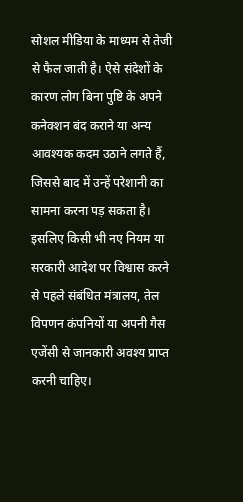सोशल मीडिया के माध्यम से तेजी से फैल जाती है। ऐसे संदेशों के कारण लोग बिना पुष्टि के अपने कनेक्शन बंद कराने या अन्य आवश्यक कदम उठाने लगते हैं, जिससे बाद में उन्हें परेशानी का सामना करना पड़ सकता है। इसलिए किसी भी नए नियम या सरकारी आदेश पर विश्वास करने से पहले संबंधित मंत्रालय, तेल विपणन कंपनियों या अपनी गैस एजेंसी से जानकारी अवश्य प्राप्त करनी चाहिए।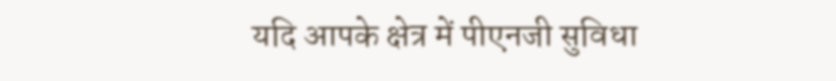यदि आपके क्षेत्र में पीएनजी सुविधा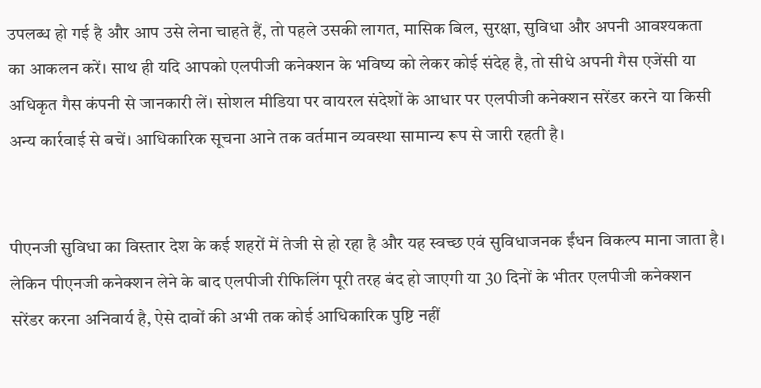उपलब्ध हो गई है और आप उसे लेना चाहते हैं, तो पहले उसकी लागत, मासिक बिल, सुरक्षा, सुविधा और अपनी आवश्यकता का आकलन करें। साथ ही यदि आपको एलपीजी कनेक्शन के भविष्य को लेकर कोई संदेह है, तो सीधे अपनी गैस एजेंसी या अधिकृत गैस कंपनी से जानकारी लें। सोशल मीडिया पर वायरल संदेशों के आधार पर एलपीजी कनेक्शन सरेंडर करने या किसी अन्य कार्रवाई से बचें। आधिकारिक सूचना आने तक वर्तमान व्यवस्था सामान्य रूप से जारी रहती है।


पीएनजी सुविधा का विस्तार देश के कई शहरों में तेजी से हो रहा है और यह स्वच्छ एवं सुविधाजनक ईंधन विकल्प माना जाता है। लेकिन पीएनजी कनेक्शन लेने के बाद एलपीजी रीफिलिंग पूरी तरह बंद हो जाएगी या 30 दिनों के भीतर एलपीजी कनेक्शन सरेंडर करना अनिवार्य है, ऐसे दावों की अभी तक कोई आधिकारिक पुष्टि नहीं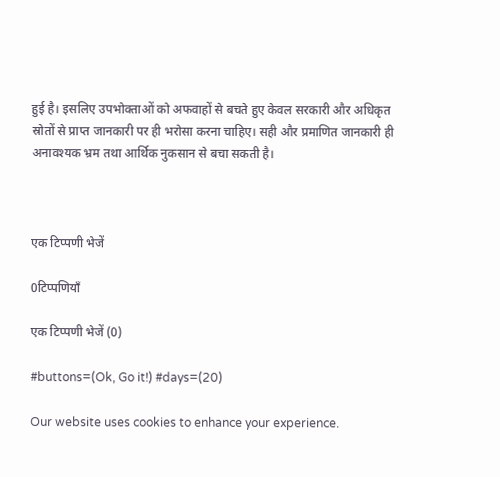हुई है। इसलिए उपभोक्ताओं को अफवाहों से बचते हुए केवल सरकारी और अधिकृत स्रोतों से प्राप्त जानकारी पर ही भरोसा करना चाहिए। सही और प्रमाणित जानकारी ही अनावश्यक भ्रम तथा आर्थिक नुकसान से बचा सकती है।



एक टिप्पणी भेजें

0टिप्पणियाँ

एक टिप्पणी भेजें (0)

#buttons=(Ok, Go it!) #days=(20)

Our website uses cookies to enhance your experience.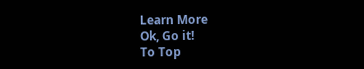Learn More
Ok, Go it!
To Top